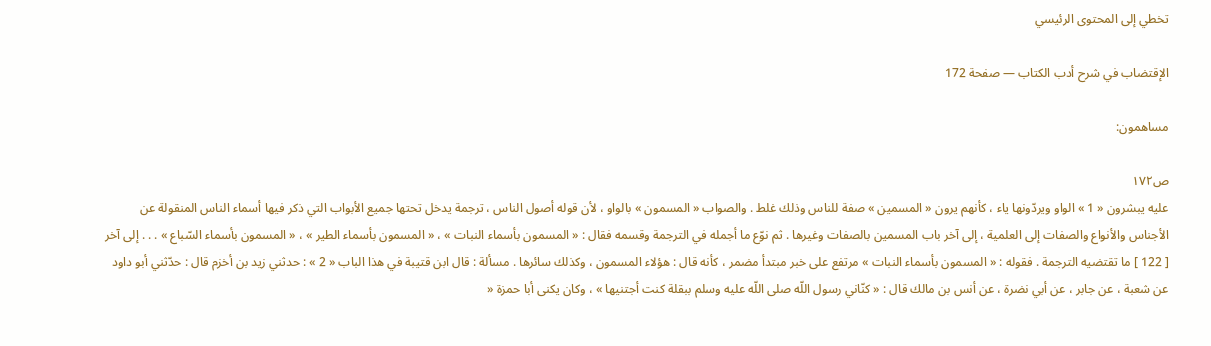تخطي إلى المحتوى الرئيسي

الإقتضاب في شرح أدب الكتاب — صفحة 172

مساهمون:

ص١٧٢
عليه يبشرون « 1 » الواو ويردّونها ياء ، كأنهم يرون « المسمين » صفة للناس وذلك غلط . والصواب « المسمون » بالواو ، لأن قوله أصول الناس ، ترجمة يدخل تحتها جميع الأبواب التي ذكر فيها أسماء الناس المنقولة عن الأجناس والأنواع والصفات إلى العلمية ، إلى آخر باب المسمين بالصفات وغيرها . ثم نوّع ما أجمله في الترجمة وقسمه فقال : « المسمون بأسماء النبات » ، « المسمون بأسماء الطير » ، « المسمون بأسماء السّباع » . . . إلى آخر [ 122 ] ما تقتضيه الترجمة . فقوله : « المسمون بأسماء النبات » مرتفع على خبر مبتدأ مضمر ، كأنه قال : هؤلاء المسمون ، وكذلك سائرها . مسألة : قال ابن قتيبة في هذا الباب « 2 » : حدثني زيد بن أخزم قال : حدّثني أبو داود عن شعبة ، عن جابر ، عن أبي نضرة ، عن أنس بن مالك قال : « كنّاني رسول اللّه صلى اللّه عليه وسلم ببقلة كنت أجتنيها » ، وكان يكنى أبا حمزة «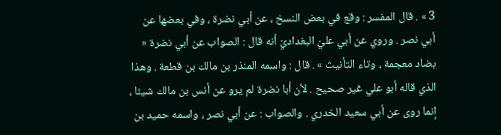3 » . قال المفسر : وقع في بعض النسخ ، عن أبي نضرة ، وفي بعضها عن أبي نصر . وروي عن أبي عليّ البغداديّ أنه قال : الصواب عن أبي نضرة « بضاد معجمة ، وتاء التأنيث » . قال : واسمه المنذر بن مالك بن قطعة . وهذا الذي قاله أبو علي غير صحيح . لأن أبا نضرة لم يرو عن أنس بن مالك شيئا ، إنما روى عن أبي سعيد الخدري . والصواب : عن أبي نصر ، واسمه حميد بن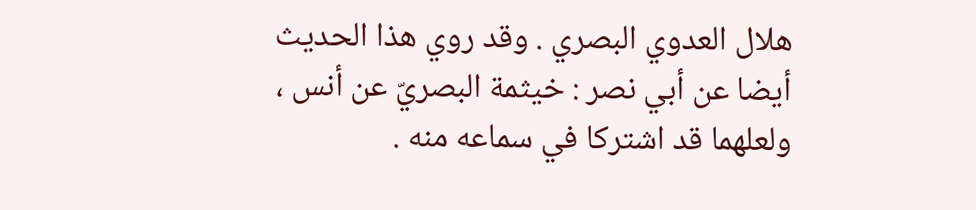هلال العدوي البصري . وقد روي هذا الحديث أيضا عن أبي نصر : خيثمة البصريّ عن أنس ، ولعلهما قد اشتركا في سماعه منه .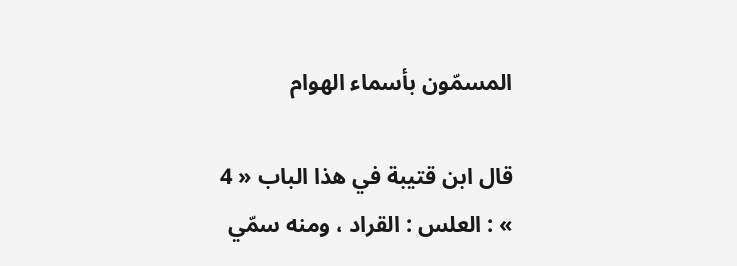المسمّون بأسماء الهوام

قال ابن قتيبة في هذا الباب « 4 » : العلس : القراد ، ومنه سمّي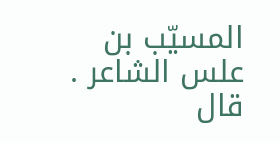المسيّب بن علس الشاعر . قال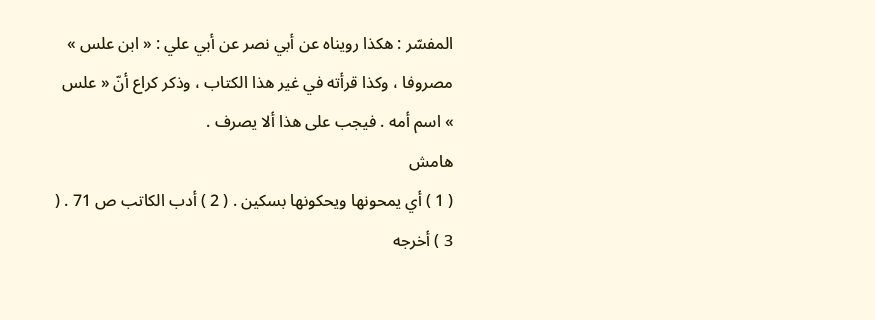المفسّر : هكذا رويناه عن أبي نصر عن أبي علي : « ابن علس » مصروفا ، وكذا قرأته في غير هذا الكتاب ، وذكر كراع أنّ « علس » اسم أمه . فيجب على هذا ألا يصرف .
هامش
( 1 ) أي يمحونها ويحكونها بسكين . ( 2 ) أدب الكاتب ص 71 . ( 3 ) أخرجه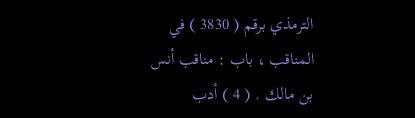الترمذي برقم ( 3830 ) في المناقب ، باب : مناقب أنس بن مالك . ( 4 ) أدب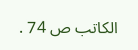الكاتب ص 74 .